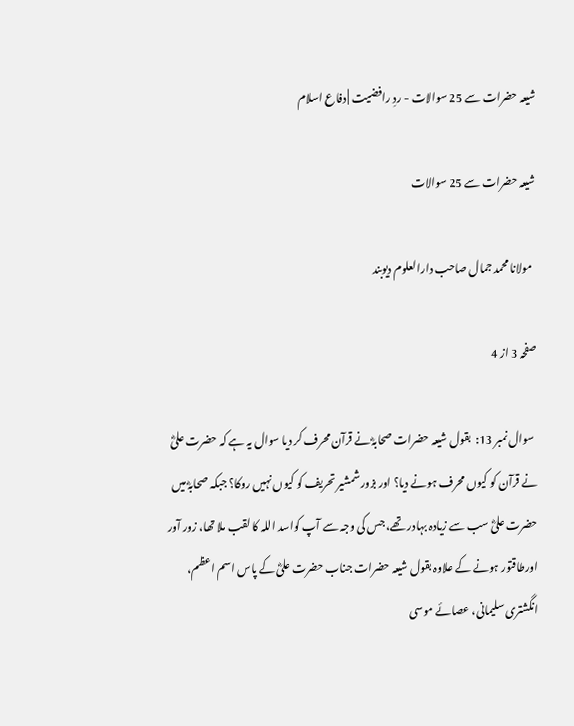شیعہ حضرات سے 25 سوالات - ردِ رافضیت | دفاع اسلام

شیعہ حضرات سے 25 سوالات

  مولانا محمد جمال صاحب دارالعلوم دیوبند

صفحہ 3 از 4

 سوال نمبر 13:  بقول شیعہ حضرات صحابہؓ نے قرآن محرف کر دیا سوال یہ ہے کہ حضرت علیؓ نے قرآن کو کیوں محرف ہونے دیا؟ اور بزور شمشیر تحریف کو کیوں نہیں روکا؟ جبکہ صحابہؓ میں حضرت علیؓ سب سے زیادہ بہادر تھے، جس کی وجہ سے آپ کواسد اللہ کا لقب ملا تھا، زور آور اورطاقتور ہونے کے علاوہ بقول شیعہ حضرات جناب حضرت علیؓ کے پاس اسم اعظم، انگشتری سلیمانی، عصائے موسی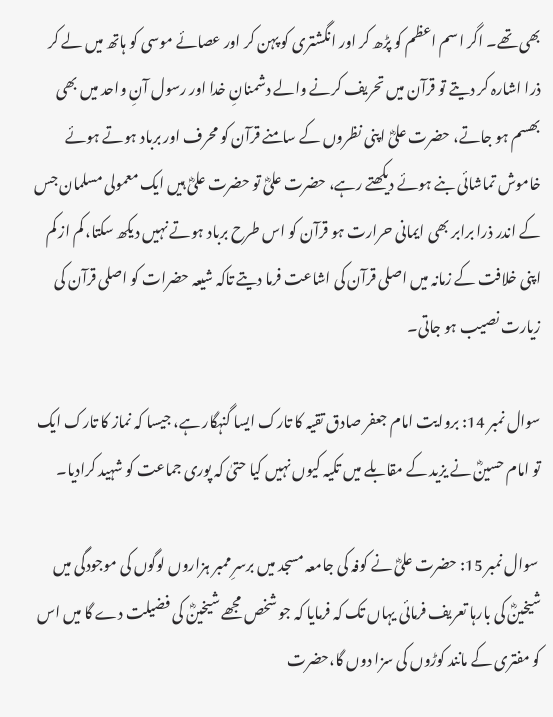بھی تھے۔ اگر اسم اعظم کو پڑھ کر اور انگشتری کو پہن کر اور عصائے موسی کو ہاتھ میں لے کر ذرا اشارہ کر دیتے تو قرآن میں تحریف کرنے والے دشمنانِ خدا اور رسول آنِ واحد میں بھی بھسم ہو جاتے، حضرت علیؓ اپنی نظروں کے سامنے قرآن کو محرف اور برباد ہوتے ہوئے خاموش تماشائی بنے ہوئے دیکھتے رہے، حضرت علیؓ تو حضرت علیؓ ہیں ایک معمولی مسلمان جس کے اندر ذرا برابر بھی ایمانی حرارت ہو قرآن کو اس طرح برباد ہوتے نہیں دیکھ سکتا، کم از کم اپنی خلافت کے زمانہ میں اصلی قرآن کی اشاعت فرما دیتے تاکہ شیعہ حضرات کو اصلی قرآن کی زیارت نصیب ہو جاتی۔

سوال نمبر 14: بروایت امام جعفر صادق تقیہ کا تارک ایسا گنہگار ہے، جیسا کہ نماز کا تارک ایک تو امام حسینؓ نے یزید کے مقابلے میں تکیہ کیوں نہیں کیا حتیٰ کہ پوری جماعت کو شہید کرادیا۔

 سوال نمبر 15: حضرت علیؓ نے کوفہ کی جامعہ مسجد میں برسرِ ممبر ہزاروں لوگوں کی موجودگی میں شیخینؓ کی بارہا تعریف فرمائی یہاں تک کہ فرمایا کہ جو شخص مجھے شیخینؓ کی فضیلت دے گا میں اس کو مفتری کے مانند کوڑوں کی سزا دوں گا،حضرت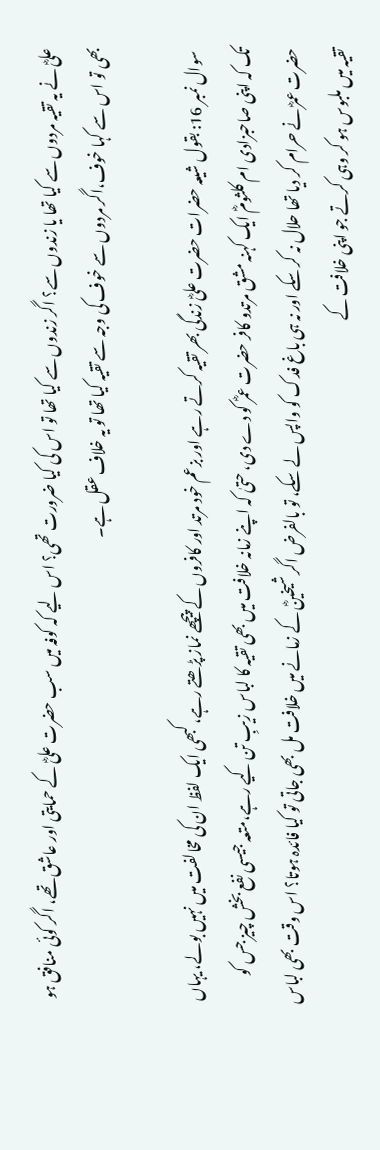علیؓ نے یہ تقیہ مردوں سے کیا تھا یا زندوں سے؟ اگر زندوں سے کیا تھا تو اس کی کیا ضرورت تھی؟ اس لیے کہ کوفہ میں سب حضرت علیؓ کے حمایتی اور عاشق تھے، اگر کوئی منافق ہو بھی تو اس سے کہا خوف،اگر مردوں سے خوف کی وجہ سے تقیہ کیا تھا تو یہ خلاف عقل ہے۔

 سوال نمبر 16: بقول شیعہ حضرات حضرت علیؓ زندگی بھر تقیہ کرتے رہے اور بزعم خود مرتد اور کافروں کے پیچھے نماز پڑھتے رہے، کبھی ایک لفظ ان کی مخالفت میں نہیں بولے، یہاں تک کہ اپنی صاحبزادی ام کلثومؓ ایک کہنہ مشق مرتدو کافر حضرت عمؓر کو دے دی، حتیٰ کہ اپنے زمانہ خلافت میں بھی تقیہ کا لباس زیبِ تن کیے رہے،متعہ جیسی نفع بخش چیز جس کو حضرت عمرؓ نے حرام کر دیا تھا حلال نہ کر سکے اور نہ ہی باغ فدک کو واپس لے سکے، تو بالفرض اگر شیخینؓ کے زمانے میں خلافت مل بھی جاتی تو کیا فائدہ ہوتا؟ اس وقت بھی لباس تقیہ میں ملبوس ہو کر وہی کرتے جو اپنی خلافت کے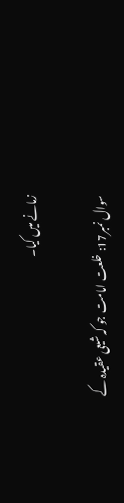زمانے میں کیا۔

سوال نمبر17: خلعت امامت جو کہ شیعی عقیدہ کے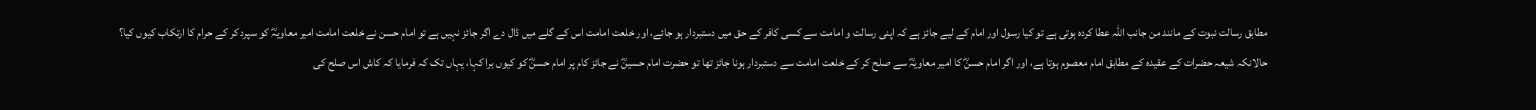مطابق رسالت نبوت کے مانند من جانب اللہ عطا کردہ ہوتی ہے تو کیا رسول اور امام کے لیے جائز ہے کہ اپنی رسالت و امامت سے کسی کافر کے حق میں دستبردار ہو جائے، اور خلعت امامت اس کے گلے میں ڈال دے اگر جائز نہیں ہے تو امام حسن نے خلعت امامت امیر معاویہؓ کو سپرد کر کے حرام کا ارتکاب کیوں کیا؟ حالانکہ شیعہ حضرات کے عقیدہ کے مطابق امام معصوم ہوتا ہے، اور اگر امام حسنؓ کا امیر معاویہؓ سے صلح کر کے خلعت امامت سے دستبردار ہونا جائز تھا تو حضرت امام حسینؓ نے جائز کام پر امام حسنؓ کو کیوں برا کہا، یہاں تک کہ فرمایا کہ کاش اس صلح کی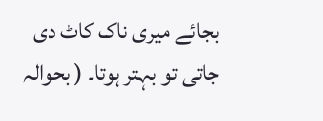بجائے میری ناک کاٹ دی جاتی تو بہتر ہوتا۔ ( بحوالہ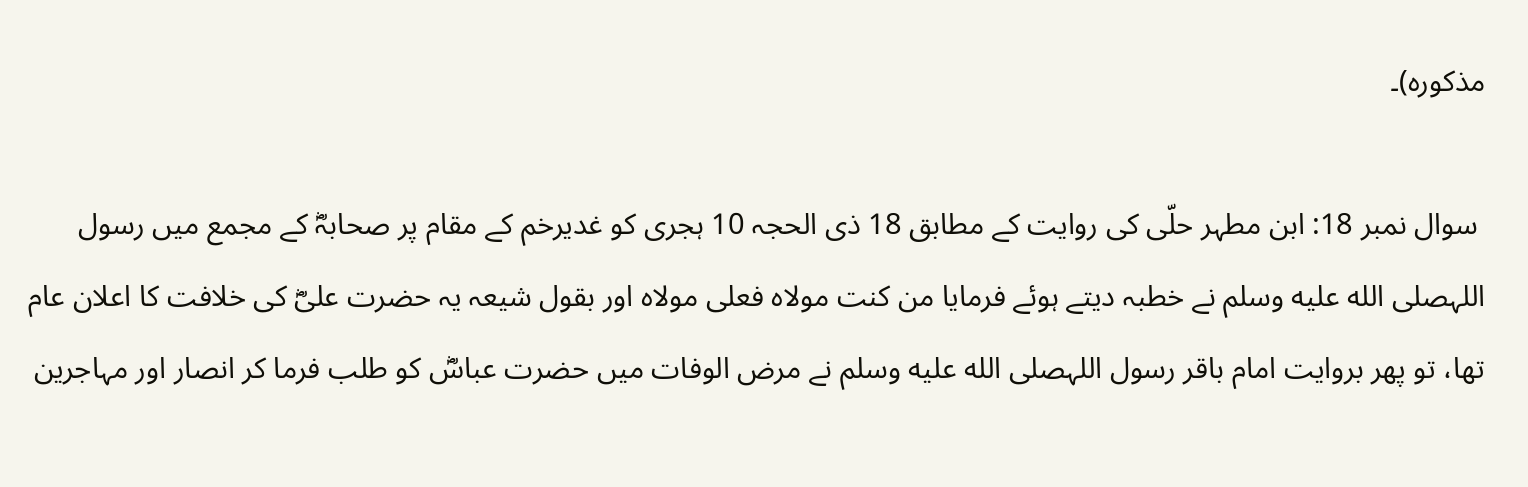مذکورہ)۔

 سوال نمبر 18: ابن مطہر حلّی کی روایت کے مطابق 18 ذی الحجہ 10 ہجری کو غدیرخم کے مقام پر صحابہؓ کے مجمع میں رسول اللہصلى الله عليه وسلم نے خطبہ دیتے ہوئے فرمایا من کنت مولاہ فعلی مولاہ اور بقول شیعہ یہ حضرت علیؓ کی خلافت کا اعلان عام تھا، تو پھر بروایت امام باقر رسول اللہصلى الله عليه وسلم نے مرض الوفات میں حضرت عباسؓ کو طلب فرما کر انصار اور مہاجرین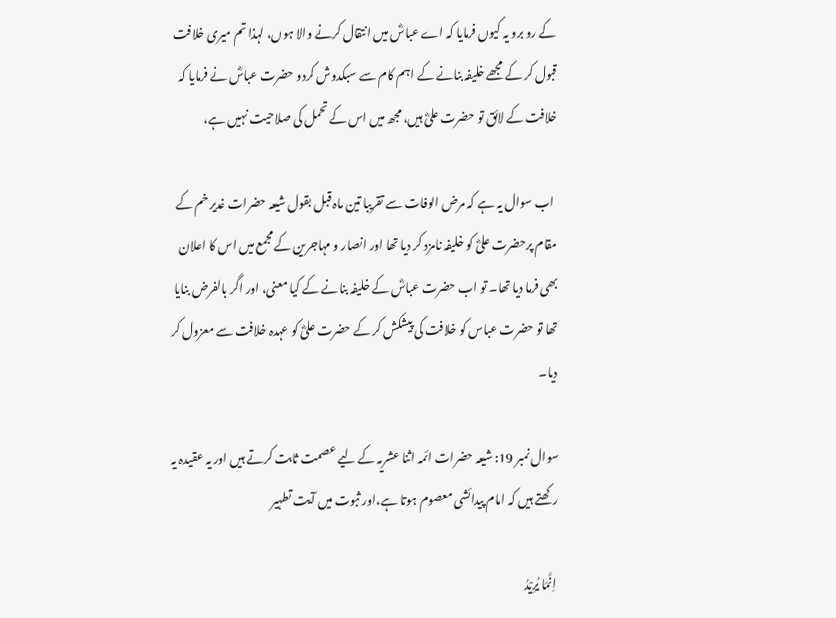کے رو برو یہ کیوں فرمایا کہ اے عباسؓ میں انتقال کرنے والا ہوں، لہذا تم میری خلافت قبول کر کے مجھے خلیفہ بنانے کے اہم کام سے سبکدوش کردو حضرت عباسؓ نے فرمایا کہ خلافت کے لائق تو حضرت علیؓ ہیں، مجھ میں اس کے تحمل کی صلاحیت نہیں ہے،

 اب سوال یہ ہے کہ مرض الوفات سے تقریبا تین ماہ قبل بقول شیعہ حضرات غدیر خم کے مقام پرحضرت علیؓ کو خلیفہ نامزد کر دیا تھا اور انصار و مہاجرین کے مجمع میں اس کا اعلان بھی فرما دیا تھا۔ تو اب حضرت عباسؓ کے خلیفہ بنانے کے کیا معنی، اور اگر بالفرض بنایا تھا تو حضرت عباس کو خلافت کی پیشکش کر کے حضرت علیؓ کو عہدہ خلافت سے معزول کر دیا۔

سوال نمبر 19: شیعہ حضرات ائمہ اثنا عشریہ کے لیے عصمت ثابت کرتے ہیں اور یہ عقیدہ یہ رکھتے ہیں کہ امام پیدائشی معصوم ہوتا ہے،اور ثبوت میں آیت تطہیر

 اِنَّمَا یُرِیْدُ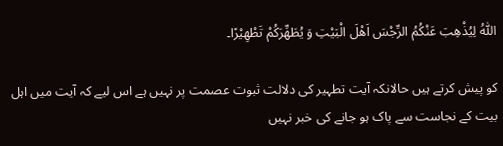اللّٰهُ لِیُذْهِبَ عَنْكُمُ الرِّجْسَ اَهْلَ الْبَیْتِ وَ یُطَهِّرَكُمْ تَطْهِیْرًا۔

کو پیش کرتے ہیں حالانکہ آیت تطہیر کی دلالت ثبوت عصمت پر نہیں ہے اس لیے کہ آیت میں اہل بیت کے نجاست سے پاک ہو جانے کی خبر نہیں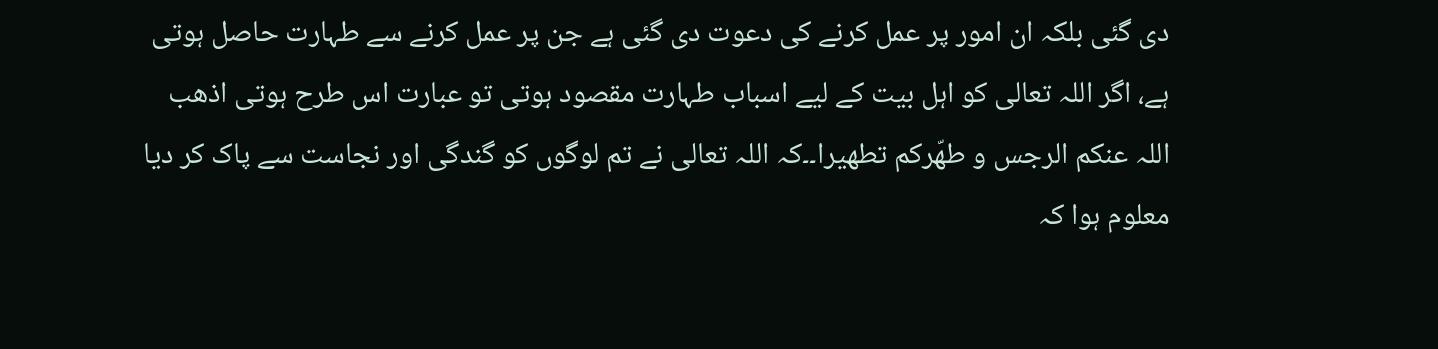دی گئی بلکہ ان امور پر عمل کرنے کی دعوت دی گئی ہے جن پر عمل کرنے سے طہارت حاصل ہوتی ہے، اگر اللہ تعالی کو اہل بیت کے لیے اسباب طہارت مقصود ہوتی تو عبارت اس طرح ہوتی اذھب اللہ عنکم الرجس و طھّرکم تطھیرا۔۔کہ اللہ تعالی نے تم لوگوں کو گندگی اور نجاست سے پاک کر دیا معلوم ہوا کہ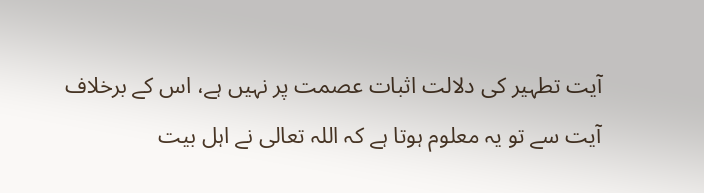آیت تطہیر کی دلالت اثبات عصمت پر نہیں ہے، اس کے برخلاف آیت سے تو یہ معلوم ہوتا ہے کہ اللہ تعالی نے اہل بیت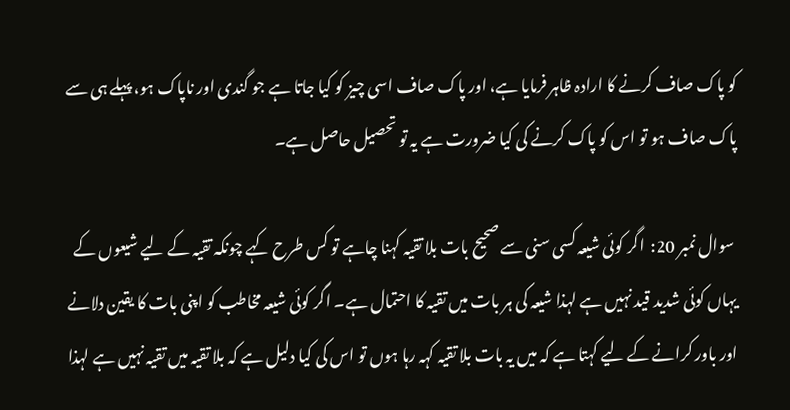کو پاک صاف کرنے کا ارادہ ظاہر فرمایا ہے، اور پاک صاف اسی چیز کو کیا جاتا ہے جو گندی اور ناپاک ہو، پہلے ہی سے پاک صاف ہو تو اس کو پاک کرنے کی کیا ضرورت ہے یہ تو تحصیل حاصل ہے۔

 سوال نمبر 20:  اگر کوئی شیعہ کسی سنی سے صحیح بات بلا تقیہ کہنا چاہے تو کس طرح کہے چونکہ تقیہ کے لیے شیعوں کے یہاں کوئی شدید قید نہیں ہے لہذا شیعہ کی ہر بات میں تقیہ کا احتمال ہے۔ اگر کوئی شیعہ مخاطب کو اپنی بات کا یقین دلانے اور باور کرانے کے لیے کہتا ہے کہ میں یہ بات بلا تقیہ کہہ رہا ہوں تو اس کی کیا دلیل ہے کہ بلا تقیہ میں تقیہ نہیں ہے لہذا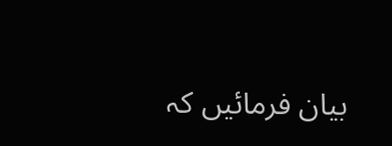بیان فرمائیں کہ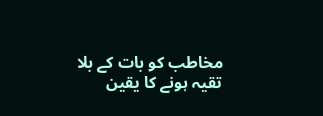مخاطب کو بات کے بلا تقیہ ہونے کا یقین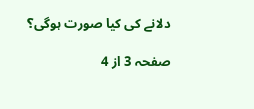دلانے کی کیا صورت ہوگی؟

صفحہ 3 از 4